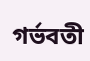গর্ভবতী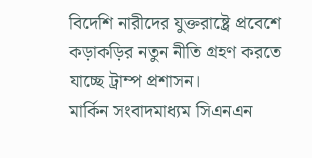বিদেশি নারীদের যুক্তরাষ্ট্রে প্রবেশে কড়াকড়ির নতুন নীতি গ্রহণ করতে যাচ্ছে ট্রাম্প প্রশাসন।
মার্কিন সংবাদমাধ্যম সিএনএন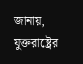জানায়, যুক্তরাষ্ট্রের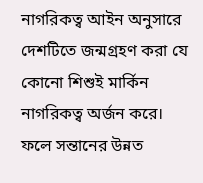নাগরিকত্ব আইন অনুসারে দেশটিতে জন্মগ্রহণ করা যে কোনো শিশুই মার্কিন নাগরিকত্ব অর্জন করে।
ফলে সন্তানের উন্নত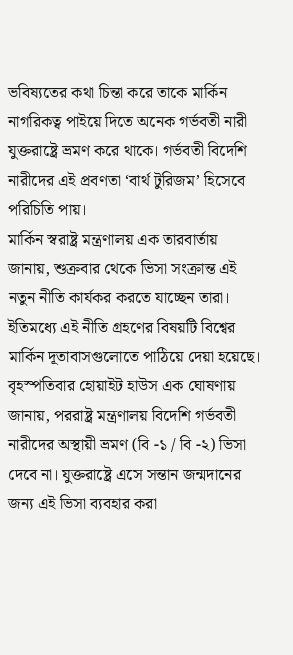ভবিষ্যতের কথা চিন্তা করে তাকে মার্কিন নাগরিকত্ব পাইয়ে দিতে অনেক গর্ভবতী নারী যুক্তরাষ্ট্রে ভ্রমণ করে থাকে। গর্ভবতী বিদেশি নারীদের এই প্রবণতা ‘বার্থ টুরিজম’ হিসেবে পরিচিতি পায়।
মার্কিন স্বরাষ্ট্র মন্ত্রণালয় এক তারবার্তায় জানায়, শুক্রবার থেকে ভিসা সংক্রান্ত এই নতুন নীতি কার্যকর করতে যাচ্ছেন তারা। ইতিমধ্যে এই নীতি গ্রহণের বিষয়টি বিশ্বের মার্কিন দূতাবাসগুলোতে পাঠিয়ে দেয়া হয়েছে।
বৃহস্পতিবার হোয়াইট হাউস এক ঘোষণায় জানায়, পররাষ্ট্র মন্ত্রণালয় বিদেশি গর্ভবতী নারীদের অস্থায়ী ভ্রমণ (বি -১ / বি -২) ভিসা দেবে না। যুক্তরাষ্ট্রে এসে সন্তান জন্মদানের জন্য এই ভিসা ব্যবহার করা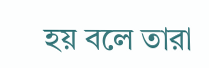হয় বলে তারা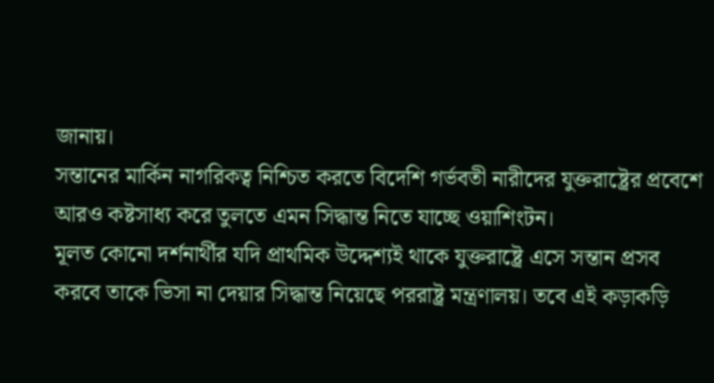জানায়।
সন্তানের মার্কিন নাগরিকত্ব নিশ্চিত করতে বিদেশি গর্ভবতী নারীদের যুক্তরাষ্ট্রের প্রবেশে আরও কষ্টসাধ্য করে তুলতে এমন সিদ্ধান্ত নিতে যাচ্ছে ওয়াশিংটন।
মূলত কোনো দর্শনার্থীর যদি প্রাথমিক উদ্দেশ্যই থাকে যুক্তরাষ্ট্রে এসে সন্তান প্রসব করবে তাকে ভিসা না দেয়ার সিদ্ধান্ত নিয়েছে পররাষ্ট্র মন্ত্রণালয়। তবে এই কড়াকড়ি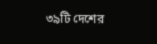৩৯টি দেশের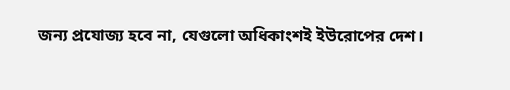জন্য প্রযোজ্য হবে না, যেগুলো অধিকাংশই ইউরোপের দেশ।